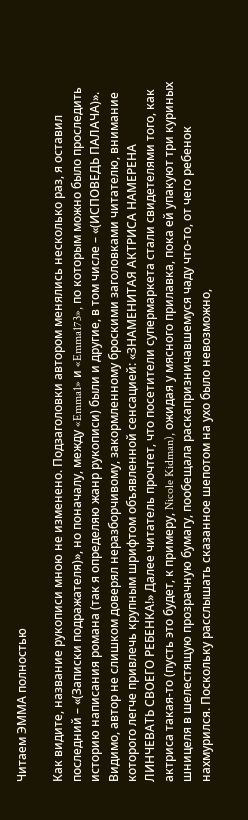Читаем ЭММА полностью

Как видите, название рукописи мною не изменено. Подзаголовки автором менялись несколько раз, я оставил последний – «(Записки подражателя)», но поначалу, между «Emma1» и «Emma173», по которым можно было проследить историю написания романа (так я определяю жанр рукописи) были и другие, в том числе – «(ИСПОВЕДЬ ПАЛАЧА)». Видимо, автор не слишком доверял неразборчивому, закормленному броскими заголовками читателю, внимание которого легче привлечь крупным шрифтом объявленной сенсацией: «ЗНАМЕНИТАЯ АКТРИСА НАМЕРЕНА ЛИНЧЕВАТЬ СВОЕГО РЕБЕНКА!» Далее читатель прочтет, что посетители супермаркета стали свидетелями того, как актриса такая-то (пусть это будет, к примеру, Nicole Kidman), ожидая у мясного прилавка, пока ей упакуют три куриных шницеля в шелестящую прозрачную бумагу, пообещала раскапризничавшемуся чаду что-то, от чего ребенок нахмурился. Поскольку расслышать сказанное шепотом на ухо было невозможно,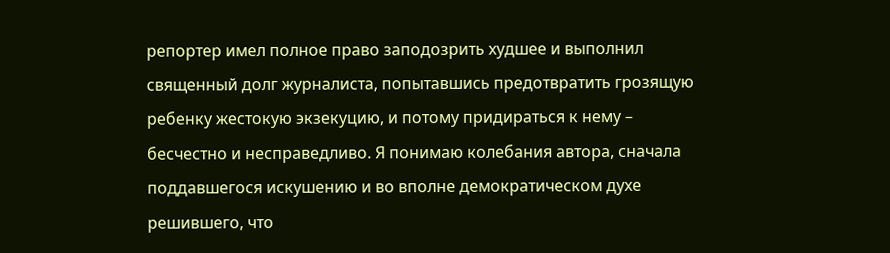репортер имел полное право заподозрить худшее и выполнил священный долг журналиста, попытавшись предотвратить грозящую ребенку жестокую экзекуцию, и потому придираться к нему – бесчестно и несправедливо. Я понимаю колебания автора, сначала поддавшегося искушению и во вполне демократическом духе решившего, что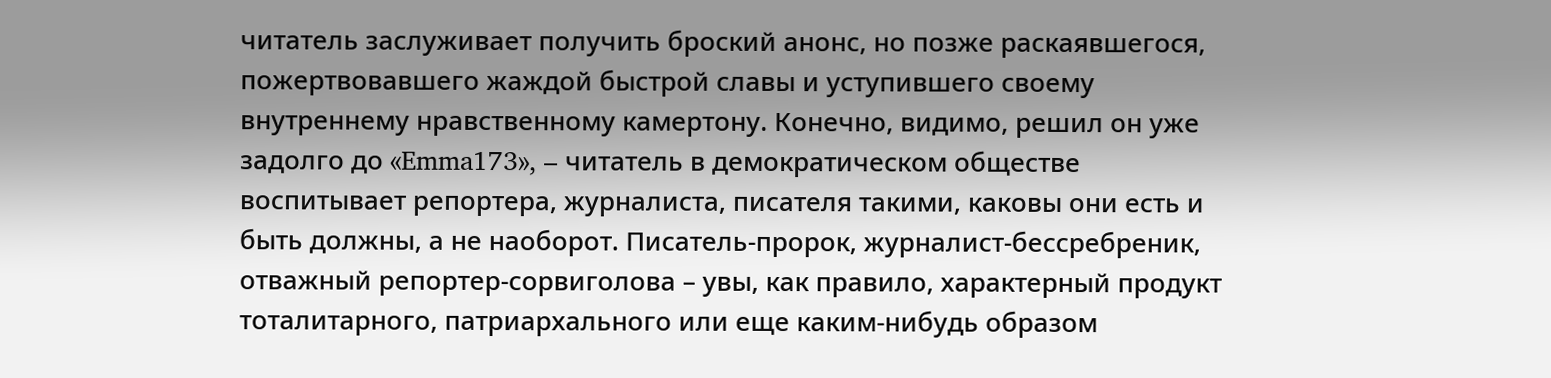читатель заслуживает получить броский анонс, но позже раскаявшегося, пожертвовавшего жаждой быстрой славы и уступившего своему внутреннему нравственному камертону. Конечно, видимо, решил он уже задолго до «Emma173», – читатель в демократическом обществе воспитывает репортера, журналиста, писателя такими, каковы они есть и быть должны, а не наоборот. Писатель-пророк, журналист-бессребреник, отважный репортер-сорвиголова – увы, как правило, характерный продукт тоталитарного, патриархального или еще каким-нибудь образом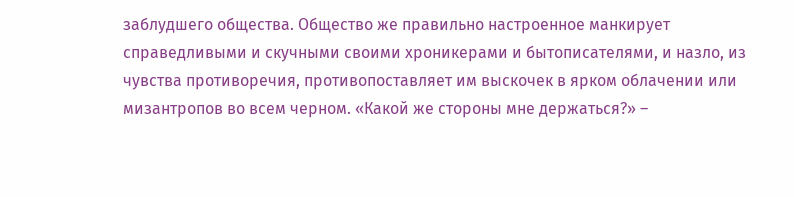заблудшего общества. Общество же правильно настроенное манкирует справедливыми и скучными своими хроникерами и бытописателями, и назло, из чувства противоречия, противопоставляет им выскочек в ярком облачении или мизантропов во всем черном. «Какой же стороны мне держаться?» –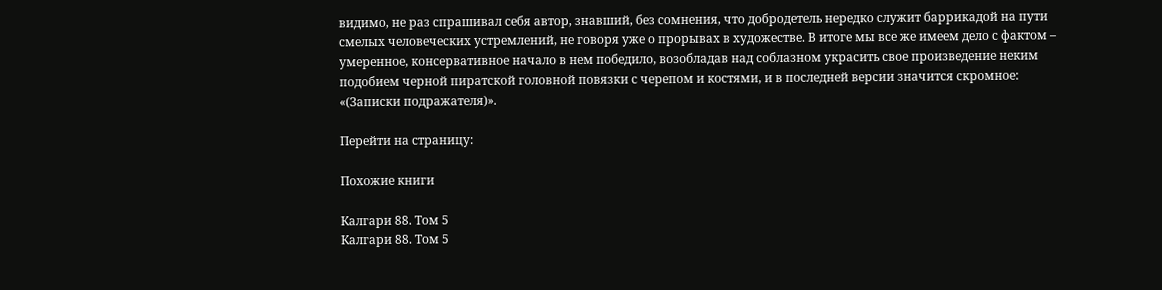видимо, не раз спрашивал себя автор, знавший, без сомнения, что добродетель нередко служит баррикадой на пути смелых человеческих устремлений, не говоря уже о прорывах в художестве. В итоге мы все же имеем дело с фактом – умеренное, консервативное начало в нем победило, возобладав над соблазном украсить свое произведение неким подобием черной пиратской головной повязки с черепом и костями, и в последней версии значится скромное: «(Записки подражателя)».

Перейти на страницу:

Похожие книги

Калгари 88. Том 5
Калгари 88. Том 5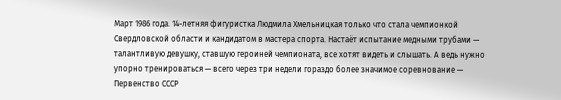Март 1986 года. 14-летняя фигуристка Людмила Хмельницкая только что стала чемпионкой Свердловской области и кандидатом в мастера спорта. Настаёт испытание медными трубами — талантливую девушку, ставшую героиней чемпионата, все хотят видеть и слышать. А ведь нужно упорно тренироваться — всего через три недели гораздо более значимое соревнование — Первенство СССР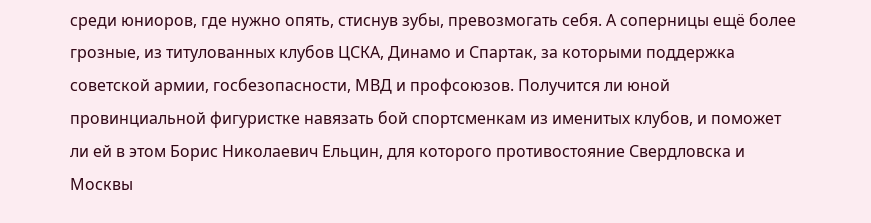среди юниоров, где нужно опять, стиснув зубы, превозмогать себя. А соперницы ещё более грозные, из титулованных клубов ЦСКА, Динамо и Спартак, за которыми поддержка советской армии, госбезопасности, МВД и профсоюзов. Получится ли юной провинциальной фигуристке навязать бой спортсменкам из именитых клубов, и поможет ли ей в этом Борис Николаевич Ельцин, для которого противостояние Свердловска и Москвы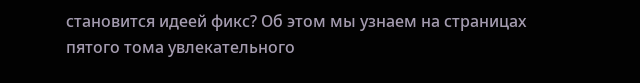становится идеей фикс? Об этом мы узнаем на страницах пятого тома увлекательного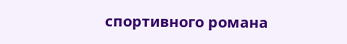спортивного романа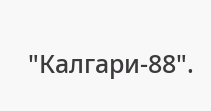"Калгари-88".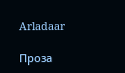Arladaar

Проза